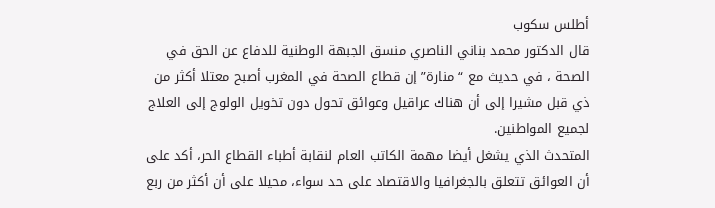أطلس سكوب
قال الدكتور محمد بناني الناصري منسق الجبهة الوطنية للدفاع عن الحق في الصحة ، في حديث مع “منارة” إن قطاع الصحة في المغرب أصبح معتلا أكثر من ذي قبل مشيرا إلى أن هناك عراقيل وعوائق تحول دون تخويل الولوج إلى العلاج لجميع المواطنين.
المتحدث الذي يشغل أيضا مهمة الكاتب العام لنقابة أطباء القطاع الحر، أكد على أن العوائق تتعلق بالجغرافيا والاقتصاد على حد سواء، محيلا على أن أكثر من ربع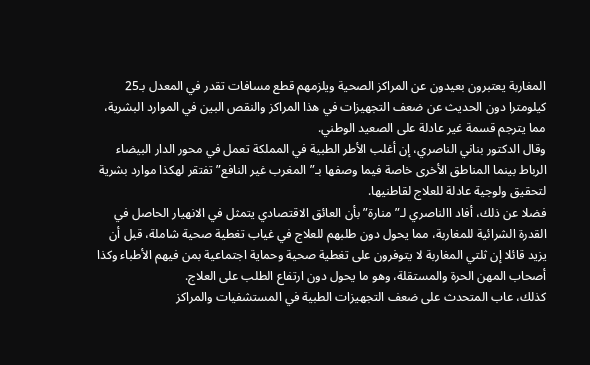المغاربة يعتبرون بعيدون عن المراكز الصحية ويلزمهم قطع مسافات تقدر في المعدل بـ25 كيلومترا دون الحديث عن ضعف التجهيزات في هذا المراكز والنقص البين في الموارد البشرية، مما يترجم قسمة غير عادلة على الصعيد الوطني.
وقال الدكتور بناني الناصري، إن أغلب الأطر الطبية في المملكة تعمل في محور الدار البيضاء الرباط بينما المناطق الأخرى خاصة فيما وصفها بـ”المغرب غير النافع” تفتقر لهكذا موارد بشرية لتحقيق ولوجية عادلة للعلاج لقاطنيها.
فضلا عن ذلك، أفاد االناصري لـ”منارة” بأن العائق الاقتصادي يتمثل في الانهيار الحاصل في القدرة الشرائية للمغاربة، مما يحول دون طلبهم للعلاج في غياب تغطية صحية شاملة، قبل أن يزيد قائلا إن ثلتي المغاربة لا يتوفرون على تغطية صحية وحماية اجتماعية بمن فيهم الأطباء وكذا أصحاب المهن الحرة والمستقلة، وهو ما يحول دون ارتفاع الطلب على العلاج.
كذلك، عاب المتحدث على ضعف التجهيزات الطبية في المستشفيات والمراكز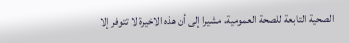الصحية التابعة للصحة العمومية، مشيرا إلى أن هذه الاخيرة لا تتوفر إلا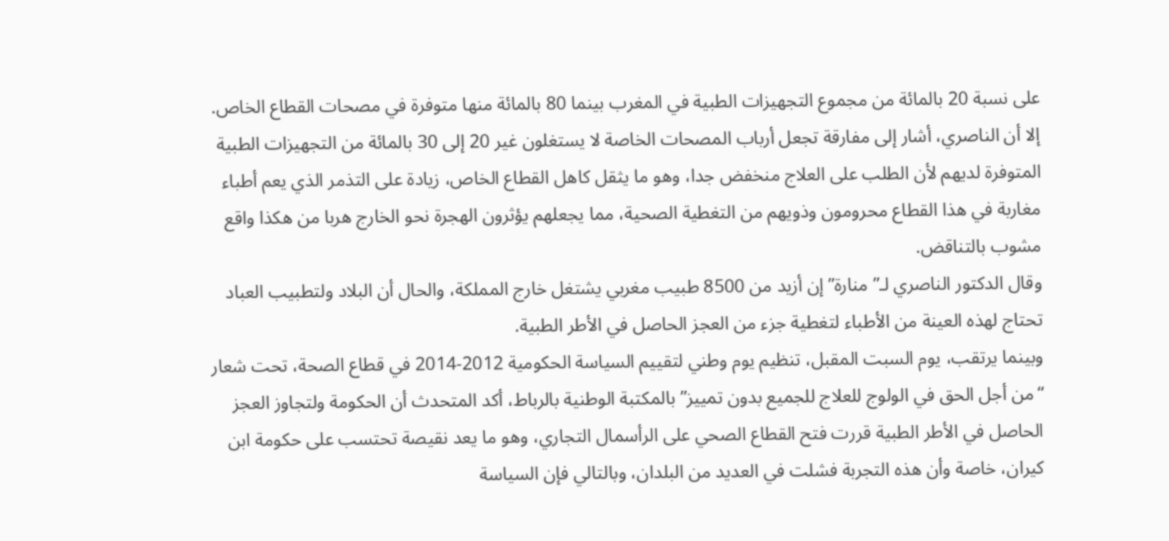على نسبة 20 بالمائة من مجموع التجهيزات الطبية في المغرب بينما 80 بالمائة منها متوفرة في مصحات القطاع الخاص.
إلا أن الناصري، أشار إلى مفارقة تجعل أرباب المصحات الخاصة لا يستغلون غير 20 إلى 30 بالمائة من التجهيزات الطبية المتوفرة لديهم لأن الطلب على العلاج منخفض جدا، وهو ما يثقل كاهل القطاع الخاص، زيادة على التذمر الذي يعم أطباء مغاربة في هذا القطاع محرومون وذويهم من التغطية الصحية، مما يجعلهم يؤثرون الهجرة نحو الخارج هربا من هكذا واقع مشوب بالتناقض.
وقال الدكتور الناصري لـ”منارة” إن أزيد من 8500 طبيب مغربي يشتغل خارج المملكة، والحال أن البلاد ولتطبيب العباد تحتاج لهذه العينة من الأطباء لتغطية جزء من العجز الحاصل في الأطر الطبية.
وبينما يرتقب، يوم السبت المقبل، تنظيم يوم وطني لتقييم السياسة الحكومية 2012-2014 في قطاع الصحة، تحت شعار “من أجل الحق في الولوج للعلاج للجميع بدون تمييز” بالمكتبة الوطنية بالرباط، أكد المتحدث أن الحكومة ولتجاوز العجز الحاصل في الأطر الطبية قررت فتح القطاع الصحي على الرأسمال التجاري، وهو ما يعد نقيصة تحتسب على حكومة ابن كيران، خاصة وأن هذه التجربة فشلت في العديد من البلدان، وبالتالي فإن السياسة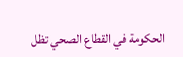الحكومة في القطاع الصحي تظل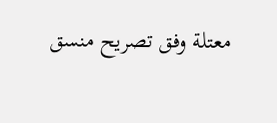معتلة وفق تصريح منسق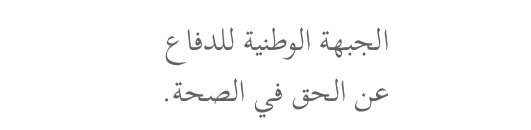الجبهة الوطنية للدفاع عن الحق في الصحة.